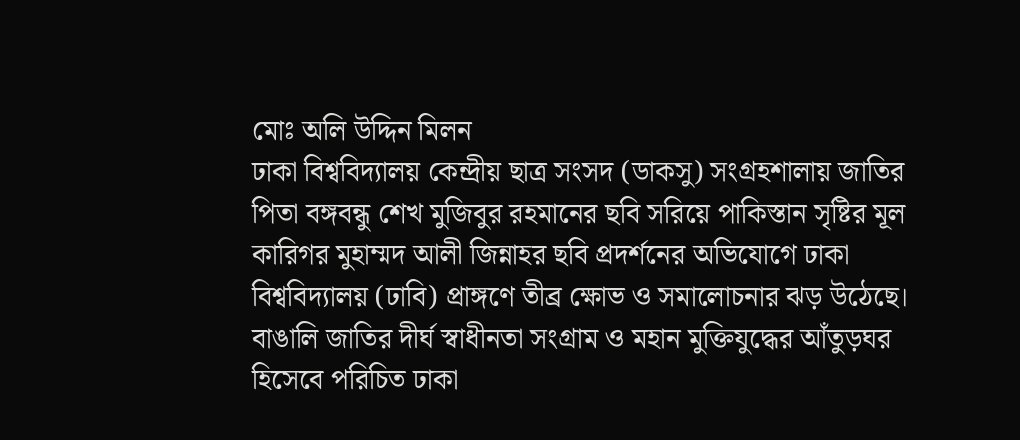মোঃ অলি উদ্দিন মিলন
ঢাকা বিশ্ববিদ্যালয় কেন্দ্রীয় ছাত্র সংসদ (ডাকসু) সংগ্রহশালায় জাতির পিতা বঙ্গবন্ধু শেখ মুজিবুর রহমানের ছবি সরিয়ে পাকিস্তান সৃষ্টির মূল কারিগর মুহাম্মদ আলী জিন্নাহর ছবি প্রদর্শনের অভিযোগে ঢাকা বিশ্ববিদ্যালয় (ঢাবি) প্রাঙ্গণে তীব্র ক্ষোভ ও সমালোচনার ঝড় উঠেছে। বাঙালি জাতির দীর্ঘ স্বাধীনতা সংগ্রাম ও মহান মুক্তিযুদ্ধের আঁতুড়ঘর হিসেবে পরিচিত ঢাকা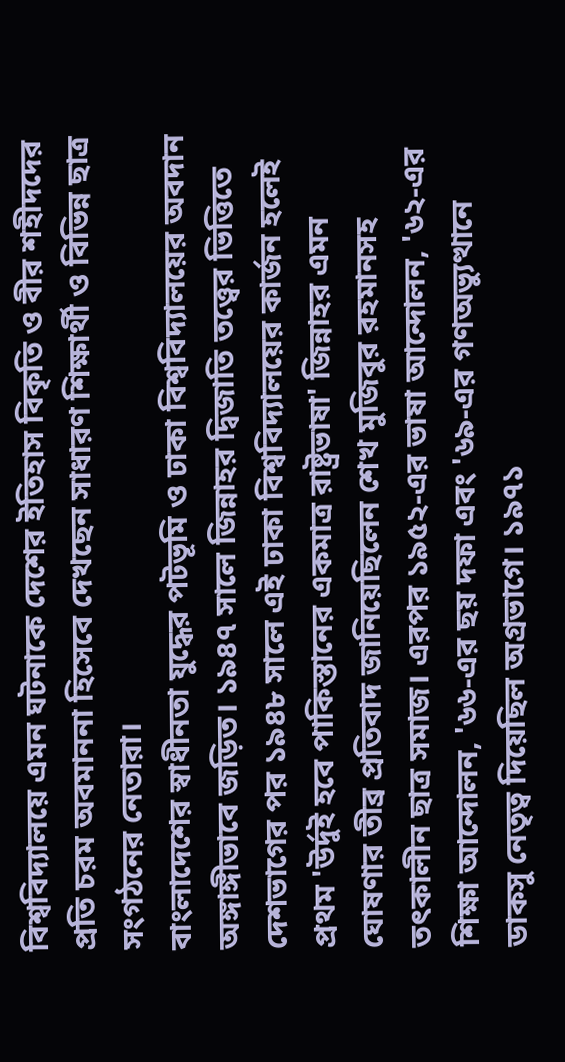বিশ্ববিদ্যালয়ে এমন ঘটনাকে দেশের ইতিহাস বিকৃতি ও বীর শহীদদের প্রতি চরম অবমাননা হিসেবে দেখছেন সাধারণ শিক্ষার্থী ও বিভিন্ন ছাত্র সংগঠনের নেতারা।
বাংলাদেশের স্বাধীনতা যুদ্ধের পটভূমি ও ঢাকা বিশ্ববিদ্যালয়ের অবদান অঙ্গাঙ্গীভাবে জড়িত। ১৯৪৭ সালে জিন্নাহর দ্বিজাতি তত্ত্বের ভিত্তিতে দেশভাগের পর ১৯৪৮ সালে এই ঢাকা বিশ্ববিদ্যালয়ের কার্জন হলেই প্রথম 'উর্দুই হবে পাকিস্তানের একমাত্র রাষ্ট্রভাষা' জিন্নাহর এমন ঘোষণার তীব্র প্রতিবাদ জানিয়েছিলেন শেখ মুজিবুর রহমানসহ তৎকালীন ছাত্র সমাজ। এরপর ১৯৫২-এর ভাষা আন্দোলন, '৬২-এর শিক্ষা আন্দোলন, '৬৬-এর ছয় দফা এবং '৬৯-এর গণঅভ্যুত্থানে ডাকসু নেতৃত্ব দিয়েছিল অগ্রভাগে। ১৯৭১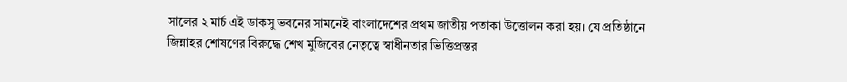সালের ২ মার্চ এই ডাকসু ভবনের সামনেই বাংলাদেশের প্রথম জাতীয় পতাকা উত্তোলন করা হয়। যে প্রতিষ্ঠানে জিন্নাহর শোষণের বিরুদ্ধে শেখ মুজিবের নেতৃত্বে স্বাধীনতার ভিত্তিপ্রস্তর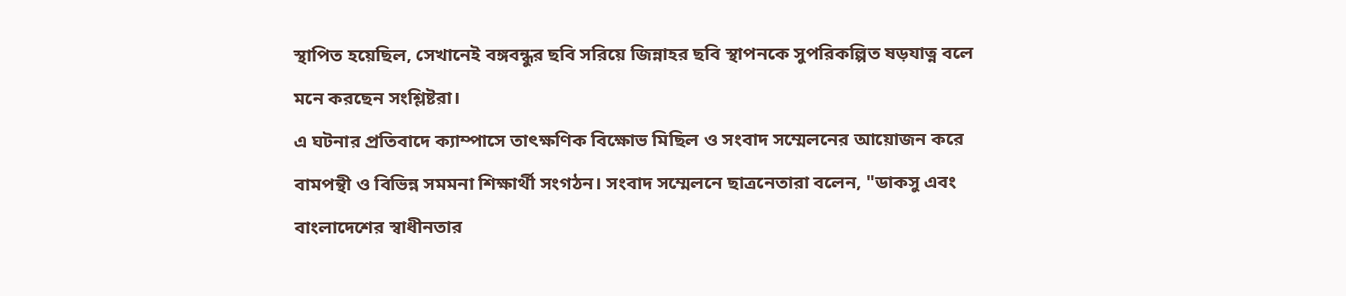স্থাপিত হয়েছিল, সেখানেই বঙ্গবন্ধুর ছবি সরিয়ে জিন্নাহর ছবি স্থাপনকে সুপরিকল্পিত ষড়যাত্ন বলে মনে করছেন সংশ্লিষ্টরা।
এ ঘটনার প্রতিবাদে ক্যাম্পাসে তাৎক্ষণিক বিক্ষোভ মিছিল ও সংবাদ সম্মেলনের আয়োজন করে বামপন্থী ও বিভিন্ন সমমনা শিক্ষার্থী সংগঠন। সংবাদ সম্মেলনে ছাত্রনেতারা বলেন, "ডাকসু এবং বাংলাদেশের স্বাধীনতার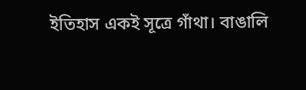ইতিহাস একই সূত্রে গাঁথা। বাঙালি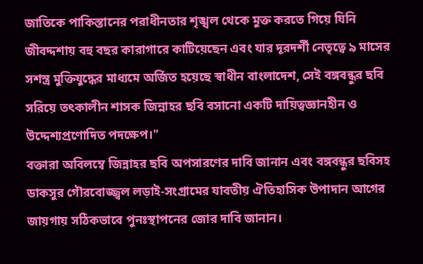জাতিকে পাকিস্তানের পরাধীনতার শৃঙ্খল থেকে মুক্ত করতে গিয়ে যিনি জীবদ্দশায় বহু বছর কারাগারে কাটিয়েছেন এবং যার দূরদর্শী নেতৃত্বে ৯ মাসের সশস্ত্র মুক্তিযুদ্ধের মাধ্যমে অর্জিত হয়েছে স্বাধীন বাংলাদেশ, সেই বঙ্গবন্ধুর ছবি সরিয়ে তৎকালীন শাসক জিন্নাহর ছবি বসানো একটি দায়িত্বজ্ঞানহীন ও উদ্দেশ্যপ্রণোদিত পদক্ষেপ।"
বক্তারা অবিলম্বে জিন্নাহর ছবি অপসারণের দাবি জানান এবং বঙ্গবন্ধুর ছবিসহ ডাকসুর গৌরবোজ্জ্বল লড়াই-সংগ্রামের যাবতীয় ঐতিহাসিক উপাদান আগের জায়গায় সঠিকভাবে পুনঃস্থাপনের জোর দাবি জানান।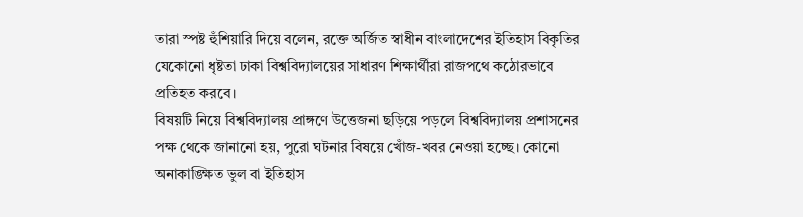তারা স্পষ্ট হুঁশিয়ারি দিয়ে বলেন, রক্তে অর্জিত স্বাধীন বাংলাদেশের ইতিহাস বিকৃতির যেকোনো ধৃষ্টতা ঢাকা বিশ্ববিদ্যালয়ের সাধারণ শিক্ষার্থীরা রাজপথে কঠোরভাবে প্রতিহত করবে।
বিষয়টি নিয়ে বিশ্ববিদ্যালয় প্রাঙ্গণে উত্তেজনা ছড়িয়ে পড়লে বিশ্ববিদ্যালয় প্রশাসনের পক্ষ থেকে জানানো হয়, পুরো ঘটনার বিষয়ে খোঁজ-খবর নেওয়া হচ্ছে। কোনো অনাকাঙ্ক্ষিত ভুল বা ইতিহাস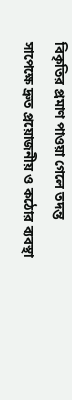বিকৃতির প্রমাণ পাওয়া গেলে তদন্ত সাপেক্ষে দ্রুত প্রয়োজনীয় ও কঠোর ব্যবস্থা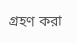গ্রহণ করা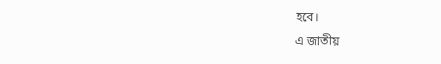হবে।
এ জাতীয়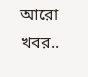আরো খবর..